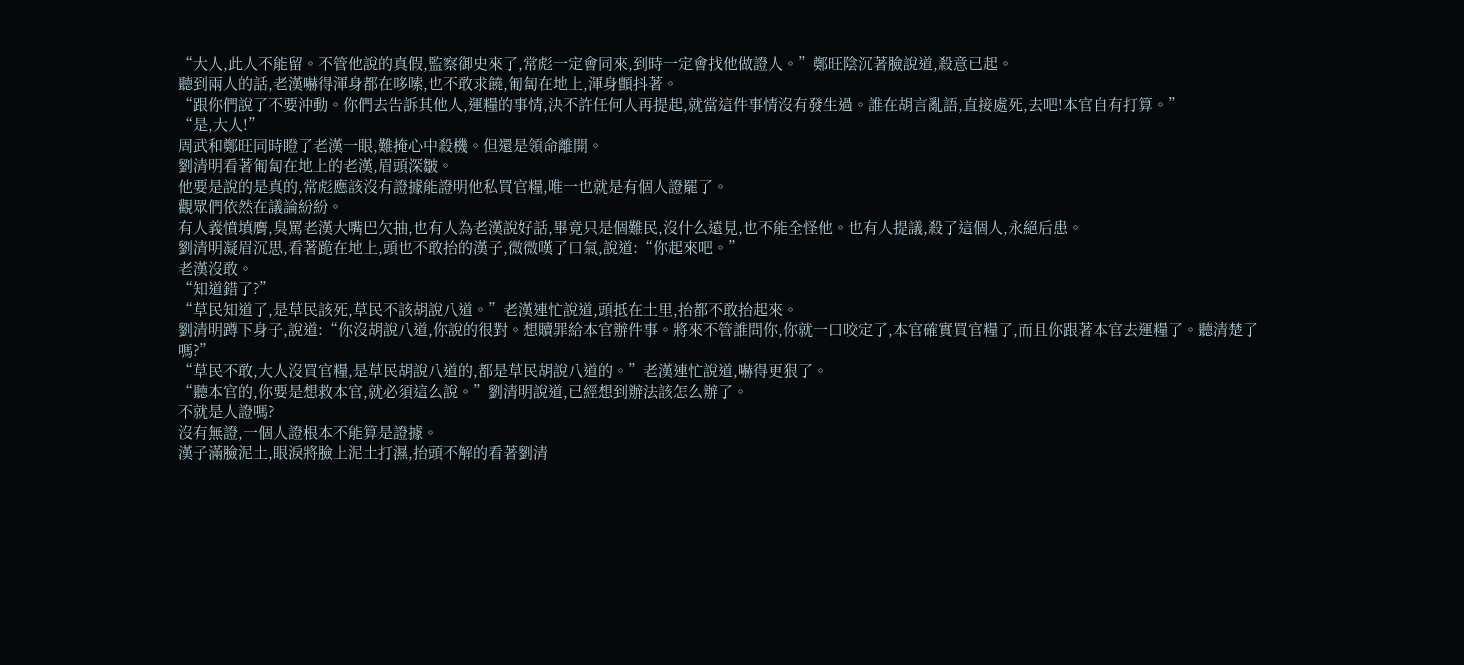“大人,此人不能留。不管他說的真假,監察御史來了,常彪一定會同來,到時一定會找他做證人。”鄭旺陰沉著臉說道,殺意已起。
聽到兩人的話,老漢嚇得渾身都在哆嗦,也不敢求饒,匍匐在地上,渾身顫抖著。
“跟你們說了不要沖動。你們去告訴其他人,運糧的事情,決不許任何人再提起,就當這件事情沒有發生過。誰在胡言亂語,直接處死,去吧!本官自有打算。”
“是,大人!”
周武和鄭旺同時瞪了老漢一眼,難掩心中殺機。但還是領命離開。
劉清明看著匍匐在地上的老漢,眉頭深皺。
他要是說的是真的,常彪應該沒有證據能證明他私買官糧,唯一也就是有個人證罷了。
觀眾們依然在議論紛紛。
有人義憤填膺,臭罵老漢大嘴巴欠抽,也有人為老漢說好話,畢竟只是個難民,沒什么遠見,也不能全怪他。也有人提議,殺了這個人,永絕后患。
劉清明凝眉沉思,看著跪在地上,頭也不敢抬的漢子,微微嘆了口氣,說道:“你起來吧。”
老漢沒敢。
“知道錯了?”
“草民知道了,是草民該死,草民不該胡說八道。”老漢連忙說道,頭抵在土里,抬都不敢抬起來。
劉清明蹲下身子,說道:“你沒胡說八道,你說的很對。想贖罪給本官辦件事。將來不管誰問你,你就一口咬定了,本官確實買官糧了,而且你跟著本官去運糧了。聽清楚了嗎?”
“草民不敢,大人沒買官糧,是草民胡說八道的,都是草民胡說八道的。”老漢連忙說道,嚇得更狠了。
“聽本官的,你要是想救本官,就必須這么說。”劉清明說道,已經想到辦法該怎么辦了。
不就是人證嗎?
沒有無證,一個人證根本不能算是證據。
漢子滿臉泥土,眼淚將臉上泥土打濕,抬頭不解的看著劉清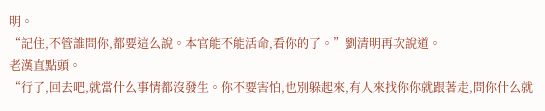明。
“記住,不管誰問你,都要這么說。本官能不能活命,看你的了。”劉清明再次說道。
老漢直點頭。
“行了,回去吧,就當什么事情都沒發生。你不要害怕,也別躲起來,有人來找你你就跟著走,問你什么就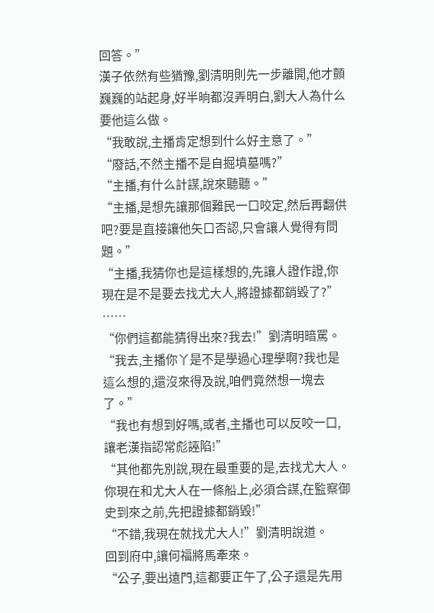回答。”
漢子依然有些猶豫,劉清明則先一步離開,他才顫巍巍的站起身,好半晌都沒弄明白,劉大人為什么要他這么做。
“我敢說,主播肯定想到什么好主意了。”
“廢話,不然主播不是自掘墳墓嗎?”
“主播,有什么計謀,說來聽聽。”
“主播,是想先讓那個難民一口咬定,然后再翻供吧?要是直接讓他矢口否認,只會讓人覺得有問題。”
“主播,我猜你也是這樣想的,先讓人證作證,你現在是不是要去找尤大人,將證據都銷毀了?”
……
“你們這都能猜得出來?我去!”劉清明暗罵。
“我去,主播你丫是不是學過心理學啊?我也是這么想的,還沒來得及說,咱們竟然想一塊去了。”
“我也有想到好嗎,或者,主播也可以反咬一口,讓老漢指認常彪誣陷!”
“其他都先別說,現在最重要的是,去找尤大人。你現在和尤大人在一條船上,必須合謀,在監察御史到來之前,先把證據都銷毀!”
“不錯,我現在就找尤大人!”劉清明說道。
回到府中,讓何福將馬牽來。
“公子,要出遠門,這都要正午了,公子還是先用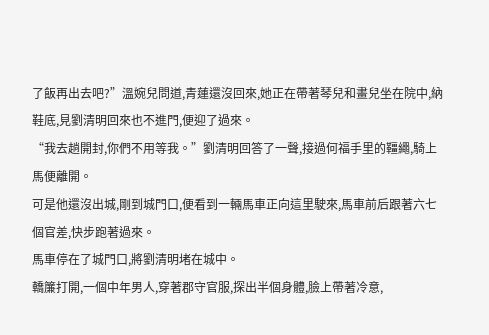了飯再出去吧?”溫婉兒問道,青蓮還沒回來,她正在帶著琴兒和畫兒坐在院中,納鞋底,見劉清明回來也不進門,便迎了過來。
“我去趟開封,你們不用等我。”劉清明回答了一聲,接過何福手里的韁繩,騎上馬便離開。
可是他還沒出城,剛到城門口,便看到一輛馬車正向這里駛來,馬車前后跟著六七個官差,快步跑著過來。
馬車停在了城門口,將劉清明堵在城中。
轎簾打開,一個中年男人,穿著郡守官服,探出半個身體,臉上帶著冷意,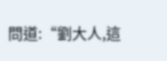問道:“劉大人,這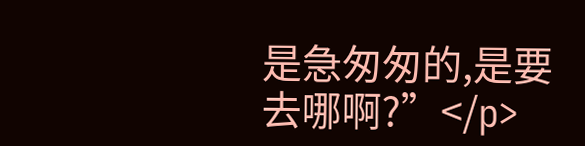是急匆匆的,是要去哪啊?”</p>